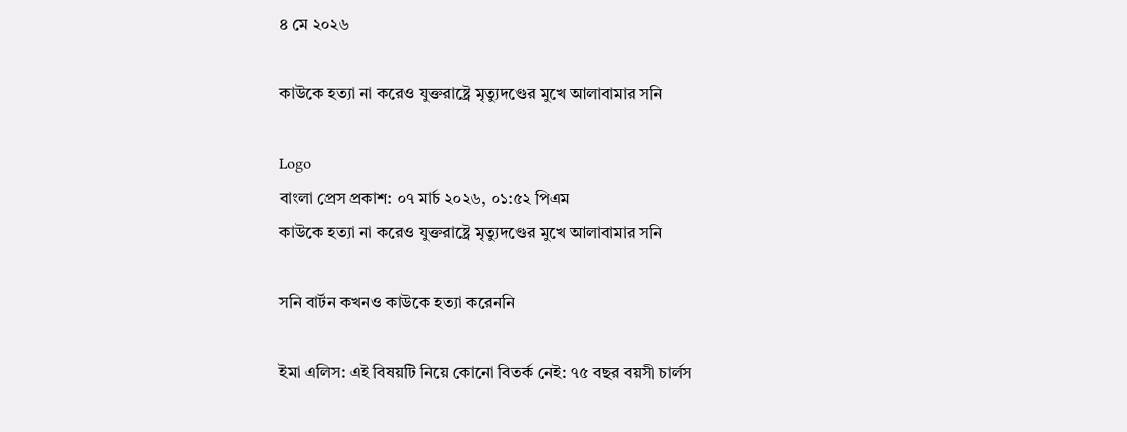৪ মে ২০২৬

কাউকে হত্যা না করেও যুক্তরাষ্ট্রে মৃত্যুদণ্ডের মুখে আলাবামার সনি

Logo
বাংলা প্রেস প্রকাশ: ০৭ মার্চ ২০২৬, ০১:৫২ পিএম
কাউকে হত্যা না করেও যুক্তরাষ্ট্রে মৃত্যুদণ্ডের মুখে আলাবামার সনি

সনি বার্টন কখনও কাউকে হত্যা করেননি

ইমা এলিস: এই বিষয়টি নিয়ে কোনো বিতর্ক নেই: ৭৫ বছর বয়সী চার্লস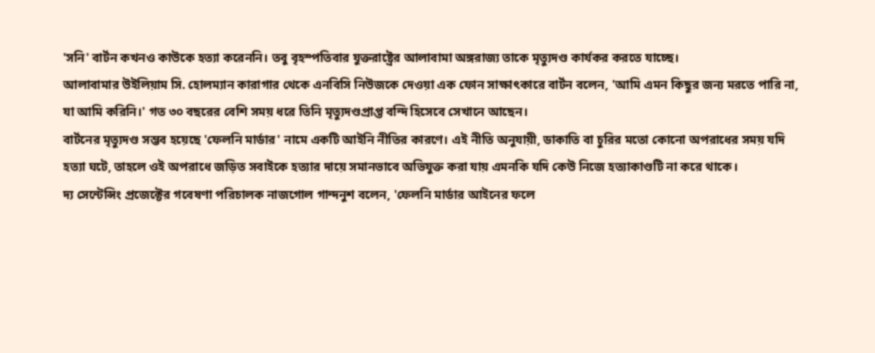'সনি' বার্টন কখনও কাউকে হত্যা করেননি। তবু বৃহস্পতিবার যুক্তরাষ্ট্রের আলাবামা অঙ্গরাজ্য তাকে মৃত্যুদণ্ড কার্যকর করতে যাচ্ছে।
আলাবামার উইলিয়াম সি. হোলম্যান কারাগার থেকে এনবিসি নিউজকে দেওয়া এক ফোন সাক্ষাৎকারে বার্টন বলেন, 'আমি এমন কিছুর জন্য মরতে পারি না, যা আমি করিনি।' গত ৩০ বছরের বেশি সময় ধরে তিনি মৃত্যুদণ্ডপ্রাপ্ত বন্দি হিসেবে সেখানে আছেন।
বার্টনের মৃত্যুদণ্ড সম্ভব হয়েছে 'ফেলনি মার্ডার' নামে একটি আইনি নীতির কারণে। এই নীতি অনুযায়ী, ডাকাতি বা চুরির মতো কোনো অপরাধের সময় যদি হত্যা ঘটে, তাহলে ওই অপরাধে জড়িত সবাইকে হত্যার দায়ে সমানভাবে অভিযুক্ত করা যায় এমনকি যদি কেউ নিজে হত্যাকাণ্ডটি না করে থাকে।
দ্য সেন্টেন্সিং প্রজেক্টের গবেষণা পরিচালক নাজগোল গান্দনুশ বলেন, 'ফেলনি মার্ডার আইনের ফলে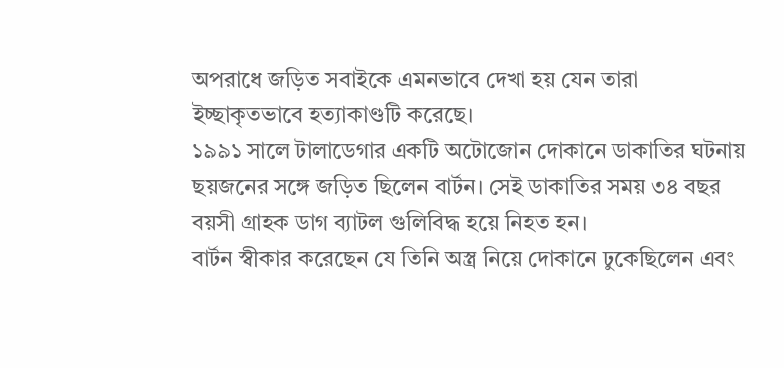অপরাধে জড়িত সবাইকে এমনভাবে দেখা হয় যেন তারা ইচ্ছাকৃতভাবে হত্যাকাণ্ডটি করেছে।
১৯৯১ সালে টালাডেগার একটি অটোজোন দোকানে ডাকাতির ঘটনায় ছয়জনের সঙ্গে জড়িত ছিলেন বার্টন। সেই ডাকাতির সময় ৩৪ বছর বয়সী গ্রাহক ডাগ ব্যাটল গুলিবিদ্ধ হয়ে নিহত হন।
বার্টন স্বীকার করেছেন যে তিনি অস্ত্র নিয়ে দোকানে ঢুকেছিলেন এবং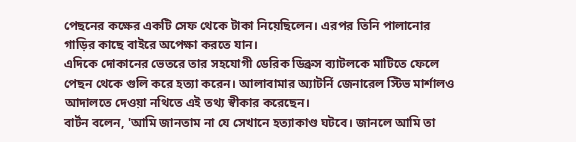পেছনের কক্ষের একটি সেফ থেকে টাকা নিয়েছিলেন। এরপর তিনি পালানোর গাড়ির কাছে বাইরে অপেক্ষা করতে যান।
এদিকে দোকানের ভেতরে তার সহযোগী ডেরিক ডিব্রুস ব্যাটলকে মাটিতে ফেলে পেছন থেকে গুলি করে হত্যা করেন। আলাবামার অ্যাটর্নি জেনারেল স্টিভ মার্শালও আদালতে দেওয়া নথিতে এই তথ্য স্বীকার করেছেন।
বার্টন বলেন, 'আমি জানতাম না যে সেখানে হত্যাকাণ্ড ঘটবে। জানলে আমি তা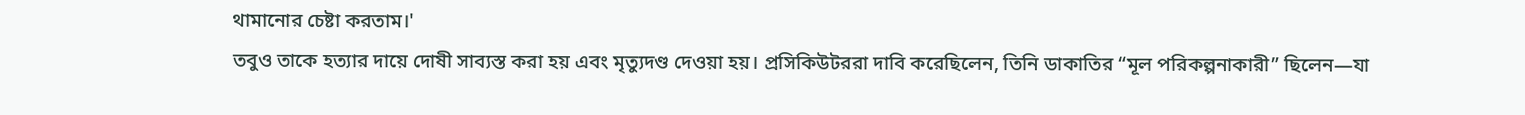থামানোর চেষ্টা করতাম।'
তবুও তাকে হত্যার দায়ে দোষী সাব্যস্ত করা হয় এবং মৃত্যুদণ্ড দেওয়া হয়। প্রসিকিউটররা দাবি করেছিলেন, তিনি ডাকাতির “মূল পরিকল্পনাকারী” ছিলেন—যা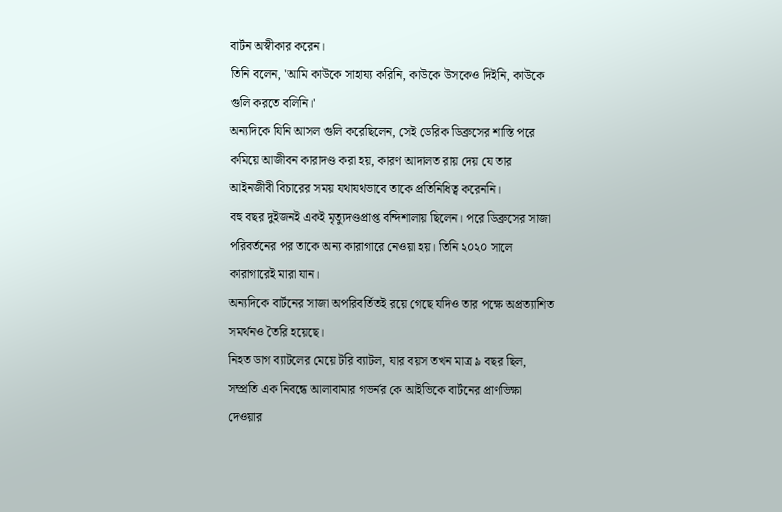বার্টন অস্বীকার করেন।
তিনি বলেন, 'আমি কাউকে সাহায্য করিনি, কাউকে উসকেও দিইনি, কাউকে গুলি করতে বলিনি।'
অন্যদিকে যিনি আসল গুলি করেছিলেন, সেই ডেরিক ডিব্রুসের শাস্তি পরে কমিয়ে আজীবন কারাদণ্ড করা হয়, কারণ আদালত রায় দেয় যে তার আইনজীবী বিচারের সময় যথাযথভাবে তাকে প্রতিনিধিত্ব করেননি।
বহু বছর দুইজনই একই মৃত্যুদণ্ডপ্রাপ্ত বন্দিশালায় ছিলেন। পরে ডিব্রুসের সাজা পরিবর্তনের পর তাকে অন্য কারাগারে নেওয়া হয়। তিনি ২০২০ সালে কারাগারেই মারা যান।
অন্যদিকে বার্টনের সাজা অপরিবর্তিতই রয়ে গেছে যদিও তার পক্ষে অপ্রত্যাশিত সমর্থনও তৈরি হয়েছে।
নিহত ডাগ ব্যাটলের মেয়ে টরি ব্যাটল, যার বয়স তখন মাত্র ৯ বছর ছিল, সম্প্রতি এক নিবন্ধে আলাবামার গভর্নর কে আইভিকে বার্টনের প্রাণভিক্ষা দেওয়ার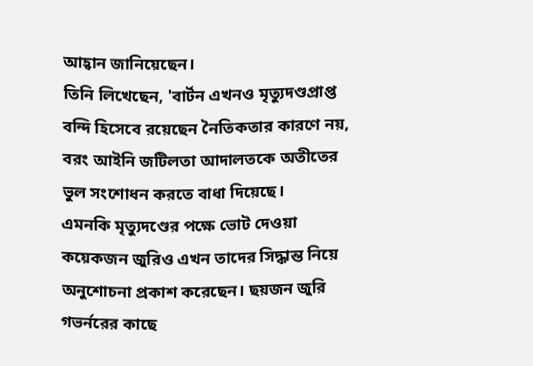আহ্বান জানিয়েছেন।
তিনি লিখেছেন, 'বার্টন এখনও মৃত্যুদণ্ডপ্রাপ্ত বন্দি হিসেবে রয়েছেন নৈতিকতার কারণে নয়, বরং আইনি জটিলতা আদালতকে অতীতের ভুল সংশোধন করতে বাধা দিয়েছে।
এমনকি মৃত্যুদণ্ডের পক্ষে ভোট দেওয়া কয়েকজন জুরিও এখন তাদের সিদ্ধান্ত নিয়ে অনুশোচনা প্রকাশ করেছেন। ছয়জন জুরি গভর্নরের কাছে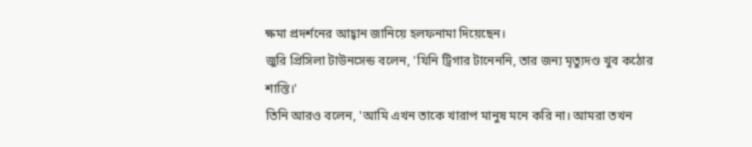ক্ষমা প্রদর্শনের আহ্বান জানিয়ে হলফনামা দিয়েছেন।
জুরি প্রিসিলা টাউনসেন্ড বলেন, 'যিনি ট্রিগার টানেননি, তার জন্য মৃত্যুদণ্ড খুব কঠোর শাস্তি।'
তিনি আরও বলেন, 'আমি এখন তাকে খারাপ মানুষ মনে করি না। আমরা তখন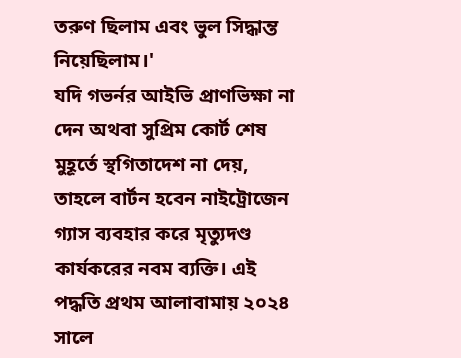তরুণ ছিলাম এবং ভুল সিদ্ধান্ত নিয়েছিলাম।'
যদি গভর্নর আইভি প্রাণভিক্ষা না দেন অথবা সুপ্রিম কোর্ট শেষ মুহূর্তে স্থগিতাদেশ না দেয়, তাহলে বার্টন হবেন নাইট্রোজেন গ্যাস ব্যবহার করে মৃত্যুদণ্ড কার্যকরের নবম ব্যক্তি। এই পদ্ধতি প্রথম আলাবামায় ২০২৪ সালে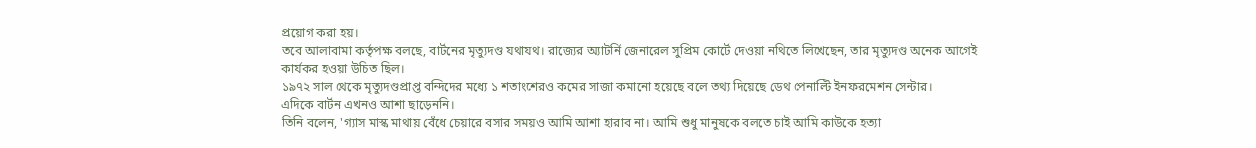প্রয়োগ করা হয়।
তবে আলাবামা কর্তৃপক্ষ বলছে, বার্টনের মৃত্যুদণ্ড যথাযথ। রাজ্যের অ্যাটর্নি জেনারেল সুপ্রিম কোর্টে দেওয়া নথিতে লিখেছেন, তার মৃত্যুদণ্ড অনেক আগেই কার্যকর হওয়া উচিত ছিল।
১৯৭২ সাল থেকে মৃত্যুদণ্ডপ্রাপ্ত বন্দিদের মধ্যে ১ শতাংশেরও কমের সাজা কমানো হয়েছে বলে তথ্য দিয়েছে ডেথ পেনাল্টি ইনফরমেশন সেন্টার।
এদিকে বার্টন এখনও আশা ছাড়েননি।
তিনি বলেন, 'গ্যাস মাস্ক মাথায় বেঁধে চেয়ারে বসার সময়ও আমি আশা হারাব না। আমি শুধু মানুষকে বলতে চাই আমি কাউকে হত্যা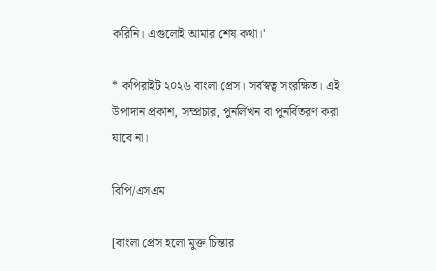করিনি। এগুলোই আমার শেষ কথা।'

* কপিরাইট ২০২৬ বাংলা প্রেস। সর্বস্বত্ব সংরক্ষিত। এই উপাদান প্রকাশ, সম্প্রচার, পুনর্লিখন বা পুনর্বিতরণ করা যাবে না।

বিপি/এসএম

[বাংলা প্রেস হলো মুক্ত চিন্তার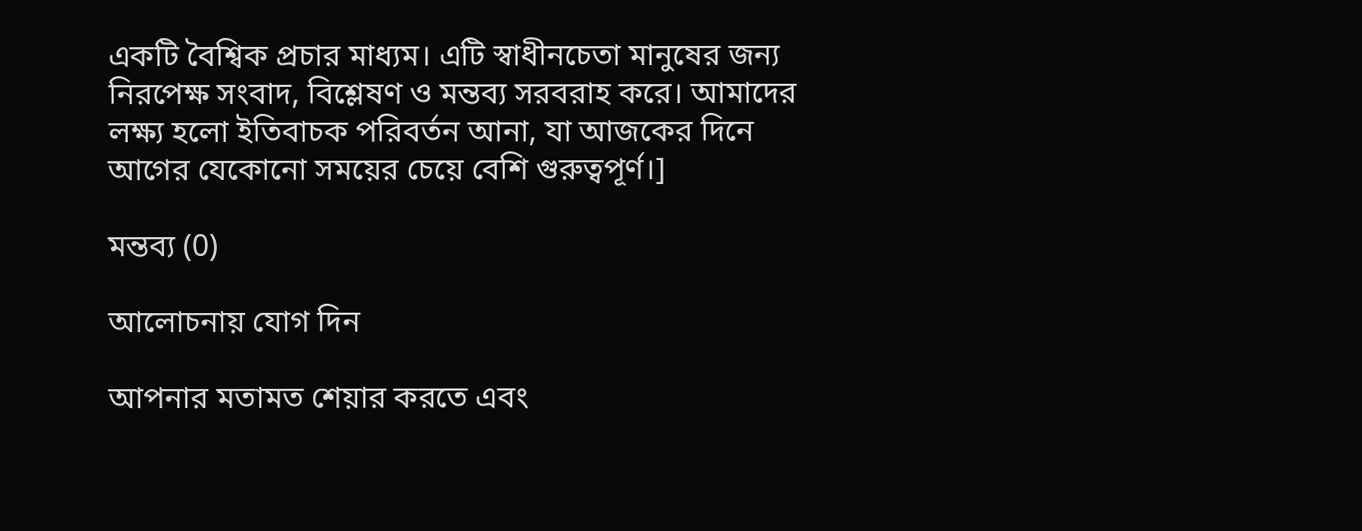একটি বৈশ্বিক প্রচার মাধ্যম। এটি স্বাধীনচেতা মানুষের জন্য নিরপেক্ষ সংবাদ, বিশ্লেষণ ও মন্তব্য সরবরাহ করে। আমাদের লক্ষ্য হলো ইতিবাচক পরিবর্তন আনা, যা আজকের দিনে আগের যেকোনো সময়ের চেয়ে বেশি গুরুত্বপূর্ণ।]

মন্তব্য (0)

আলোচনায় যোগ দিন

আপনার মতামত শেয়ার করতে এবং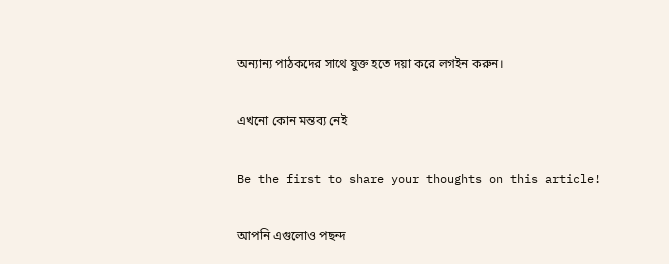অন্যান্য পাঠকদের সাথে যুক্ত হতে দয়া করে লগইন করুন।

এখনো কোন মন্তব্য নেই

Be the first to share your thoughts on this article!

আপনি এগুলোও পছন্দ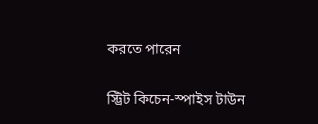করতে পারেন

স্ট্রিট কিচেন-স্পাইস টাউন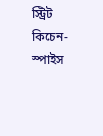স্ট্রিট কিচেন-স্পাইস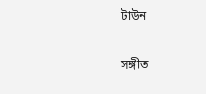টাউন

সঙ্গীত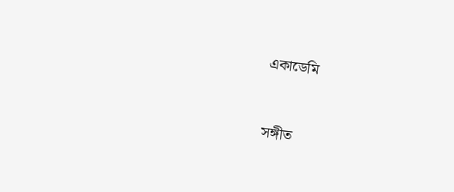একাডেমি


সঙ্গীত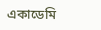একাডেমি